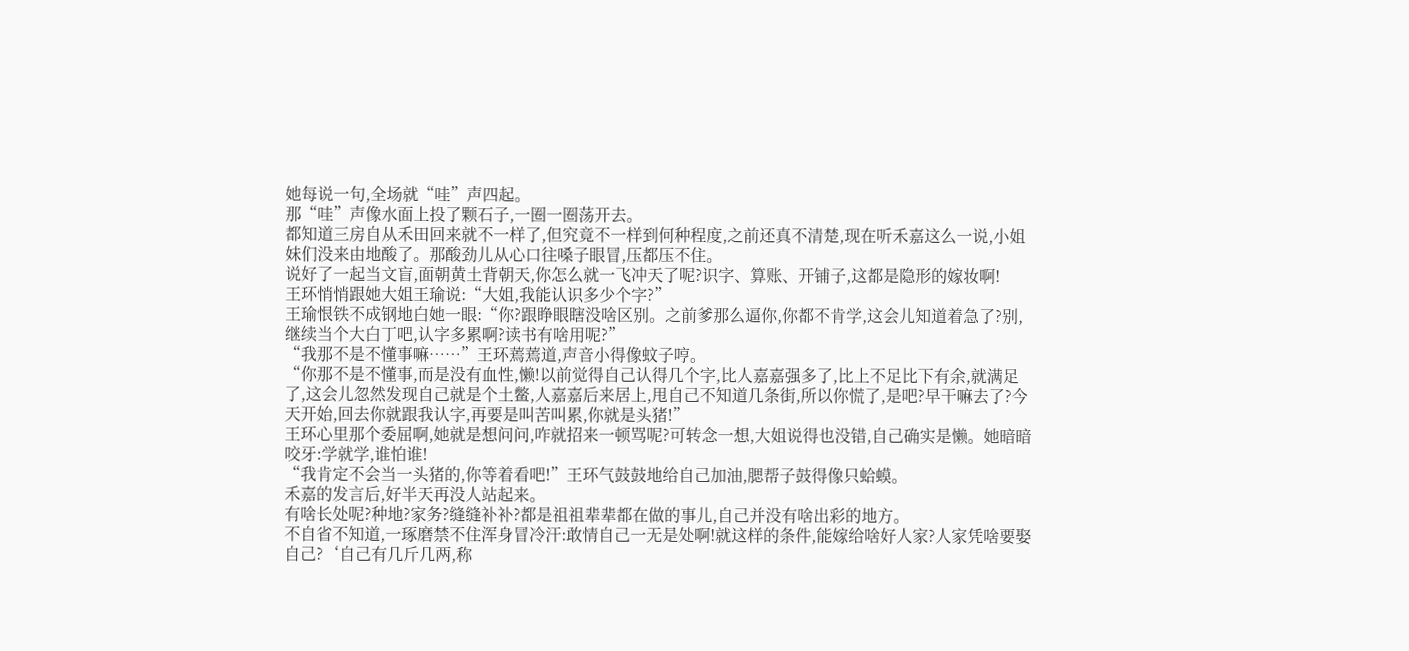她每说一句,全场就“哇”声四起。
那“哇”声像水面上投了颗石子,一圈一圈荡开去。
都知道三房自从禾田回来就不一样了,但究竟不一样到何种程度,之前还真不清楚,现在听禾嘉这么一说,小姐妹们没来由地酸了。那酸劲儿从心口往嗓子眼冒,压都压不住。
说好了一起当文盲,面朝黄土背朝天,你怎么就一飞冲天了呢?识字、算账、开铺子,这都是隐形的嫁妆啊!
王环悄悄跟她大姐王瑜说:“大姐,我能认识多少个字?”
王瑜恨铁不成钢地白她一眼:“你?跟睁眼瞎没啥区别。之前爹那么逼你,你都不肯学,这会儿知道着急了?别,继续当个大白丁吧,认字多累啊?读书有啥用呢?”
“我那不是不懂事嘛……”王环蔫蔫道,声音小得像蚊子哼。
“你那不是不懂事,而是没有血性,懒!以前觉得自己认得几个字,比人嘉嘉强多了,比上不足比下有余,就满足了,这会儿忽然发现自己就是个土鳖,人嘉嘉后来居上,甩自己不知道几条街,所以你慌了,是吧?早干嘛去了?今天开始,回去你就跟我认字,再要是叫苦叫累,你就是头猪!”
王环心里那个委屈啊,她就是想问问,咋就招来一顿骂呢?可转念一想,大姐说得也没错,自己确实是懒。她暗暗咬牙:学就学,谁怕谁!
“我肯定不会当一头猪的,你等着看吧!”王环气鼓鼓地给自己加油,腮帮子鼓得像只蛤蟆。
禾嘉的发言后,好半天再没人站起来。
有啥长处呢?种地?家务?缝缝补补?都是祖祖辈辈都在做的事儿,自己并没有啥出彩的地方。
不自省不知道,一琢磨禁不住浑身冒冷汗:敢情自己一无是处啊!就这样的条件,能嫁给啥好人家?人家凭啥要娶自己?‘自己有几斤几两,称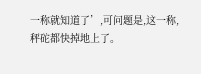一称就知道了’,可问题是,这一称,秤砣都快掉地上了。